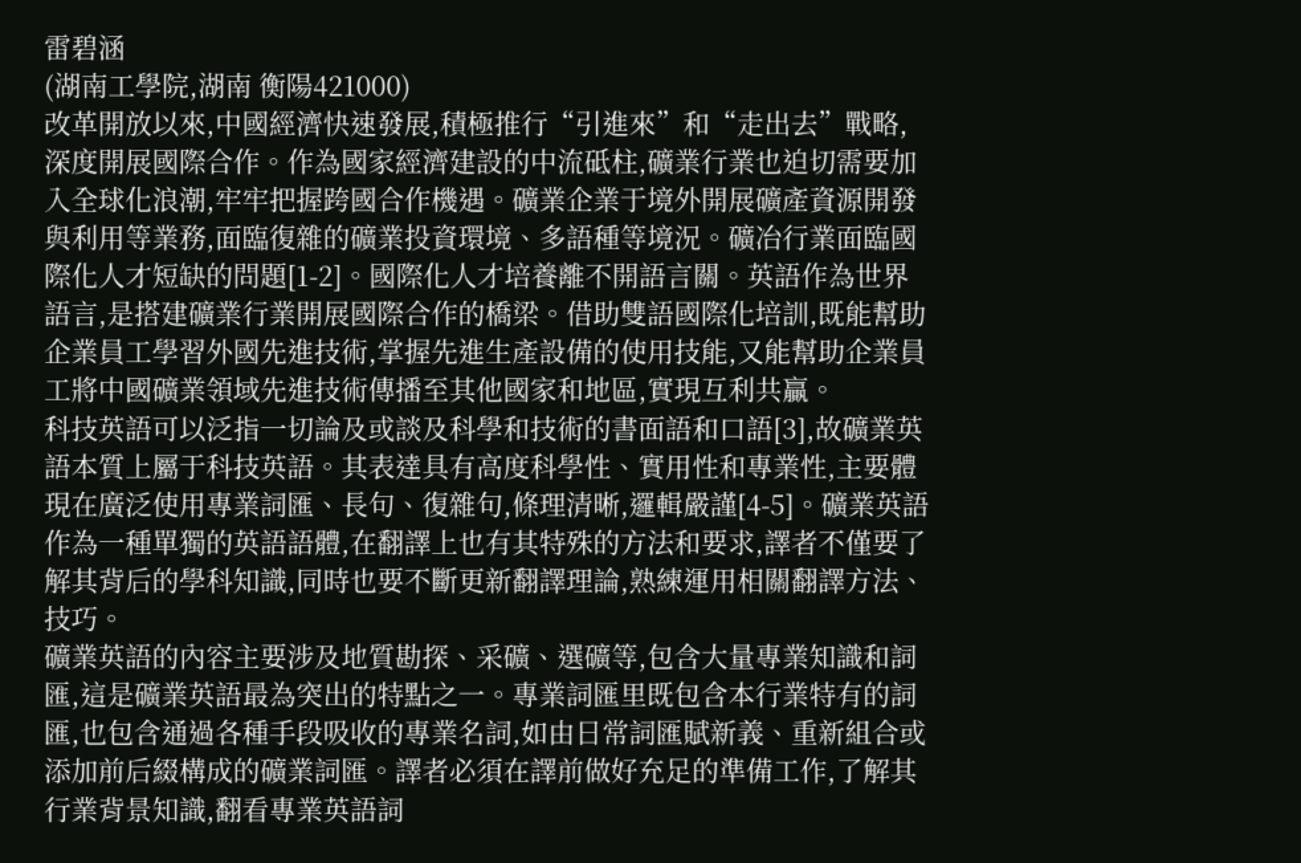雷碧涵
(湖南工學院,湖南 衡陽421000)
改革開放以來,中國經濟快速發展,積極推行“引進來”和“走出去”戰略,深度開展國際合作。作為國家經濟建設的中流砥柱,礦業行業也迫切需要加入全球化浪潮,牢牢把握跨國合作機遇。礦業企業于境外開展礦產資源開發與利用等業務,面臨復雜的礦業投資環境、多語種等境況。礦冶行業面臨國際化人才短缺的問題[1-2]。國際化人才培養離不開語言關。英語作為世界語言,是搭建礦業行業開展國際合作的橋梁。借助雙語國際化培訓,既能幫助企業員工學習外國先進技術,掌握先進生產設備的使用技能,又能幫助企業員工將中國礦業領域先進技術傳播至其他國家和地區,實現互利共贏。
科技英語可以泛指一切論及或談及科學和技術的書面語和口語[3],故礦業英語本質上屬于科技英語。其表達具有高度科學性、實用性和專業性,主要體現在廣泛使用專業詞匯、長句、復雜句,條理清晰,邏輯嚴謹[4-5]。礦業英語作為一種單獨的英語語體,在翻譯上也有其特殊的方法和要求,譯者不僅要了解其背后的學科知識,同時也要不斷更新翻譯理論,熟練運用相關翻譯方法、技巧。
礦業英語的內容主要涉及地質勘探、采礦、選礦等,包含大量專業知識和詞匯,這是礦業英語最為突出的特點之一。專業詞匯里既包含本行業特有的詞匯,也包含通過各種手段吸收的專業名詞,如由日常詞匯賦新義、重新組合或添加前后綴構成的礦業詞匯。譯者必須在譯前做好充足的準備工作,了解其行業背景知識,翻看專業英語詞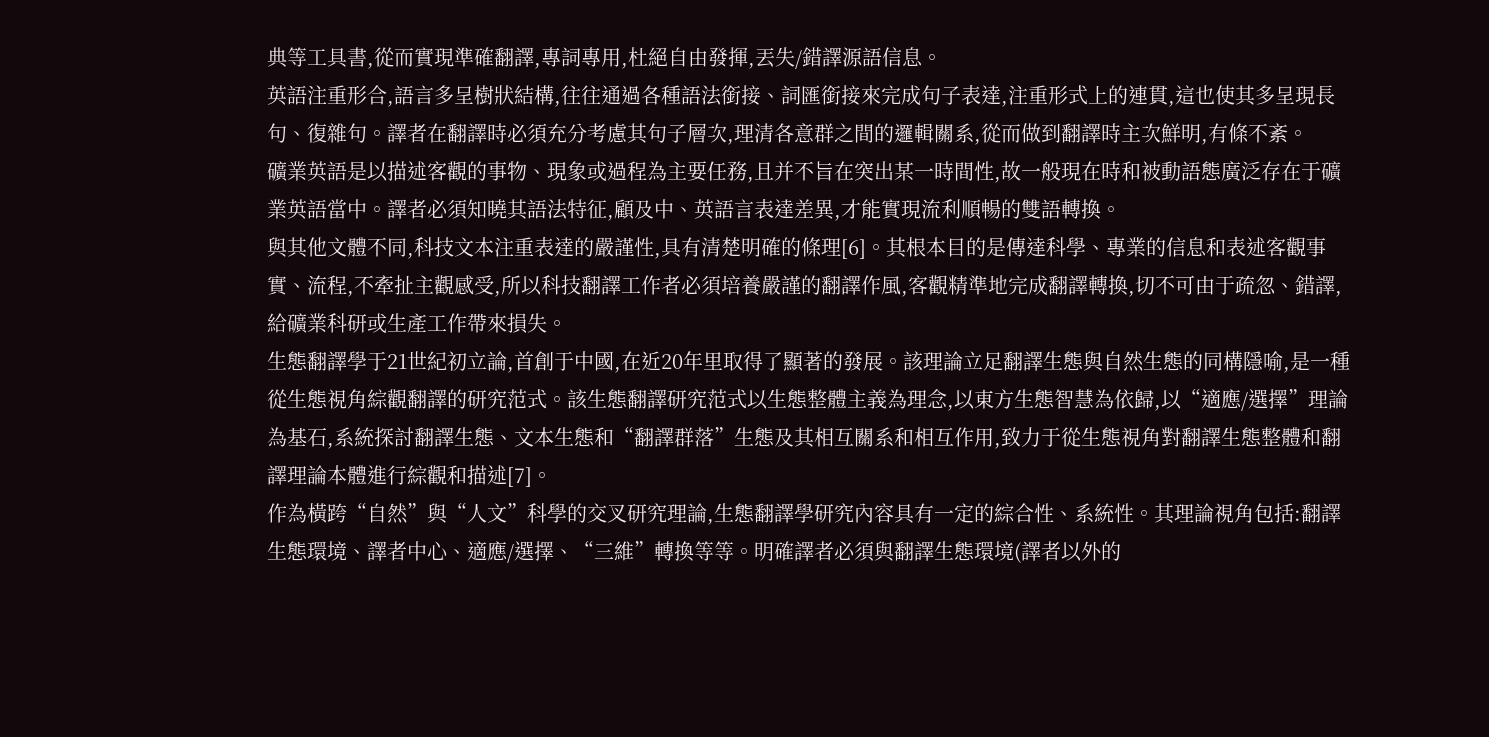典等工具書,從而實現準確翻譯,專詞專用,杜絕自由發揮,丟失/錯譯源語信息。
英語注重形合,語言多呈樹狀結構,往往通過各種語法銜接、詞匯銜接來完成句子表達,注重形式上的連貫,這也使其多呈現長句、復雜句。譯者在翻譯時必須充分考慮其句子層次,理清各意群之間的邏輯關系,從而做到翻譯時主次鮮明,有條不紊。
礦業英語是以描述客觀的事物、現象或過程為主要任務,且并不旨在突出某一時間性,故一般現在時和被動語態廣泛存在于礦業英語當中。譯者必須知曉其語法特征,顧及中、英語言表達差異,才能實現流利順暢的雙語轉換。
與其他文體不同,科技文本注重表達的嚴謹性,具有清楚明確的條理[6]。其根本目的是傳達科學、專業的信息和表述客觀事實、流程,不牽扯主觀感受,所以科技翻譯工作者必須培養嚴謹的翻譯作風,客觀精準地完成翻譯轉換,切不可由于疏忽、錯譯,給礦業科研或生產工作帶來損失。
生態翻譯學于21世紀初立論,首創于中國,在近20年里取得了顯著的發展。該理論立足翻譯生態與自然生態的同構隱喻,是一種從生態視角綜觀翻譯的研究范式。該生態翻譯研究范式以生態整體主義為理念,以東方生態智慧為依歸,以“適應/選擇”理論為基石,系統探討翻譯生態、文本生態和“翻譯群落”生態及其相互關系和相互作用,致力于從生態視角對翻譯生態整體和翻譯理論本體進行綜觀和描述[7]。
作為橫跨“自然”與“人文”科學的交叉研究理論,生態翻譯學研究內容具有一定的綜合性、系統性。其理論視角包括:翻譯生態環境、譯者中心、適應/選擇、“三維”轉換等等。明確譯者必須與翻譯生態環境(譯者以外的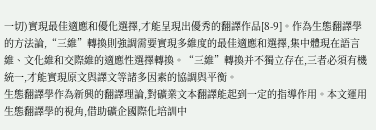一切)實現最佳適應和優化選擇,才能呈現出優秀的翻譯作品[8-9]。作為生態翻譯學的方法論,“三維”轉換則強調需要實現多維度的最佳適應和選擇,集中體現在語言維、文化維和交際維的適應性選擇轉換。“三維”轉換并不獨立存在,三者必須有機統一,才能實現原文與譯文等諸多因素的協調與平衡。
生態翻譯學作為新興的翻譯理論,對礦業文本翻譯能起到一定的指導作用。本文運用生態翻譯學的視角,借助礦企國際化培訓中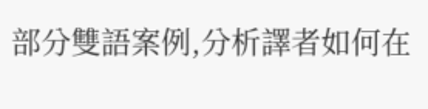部分雙語案例,分析譯者如何在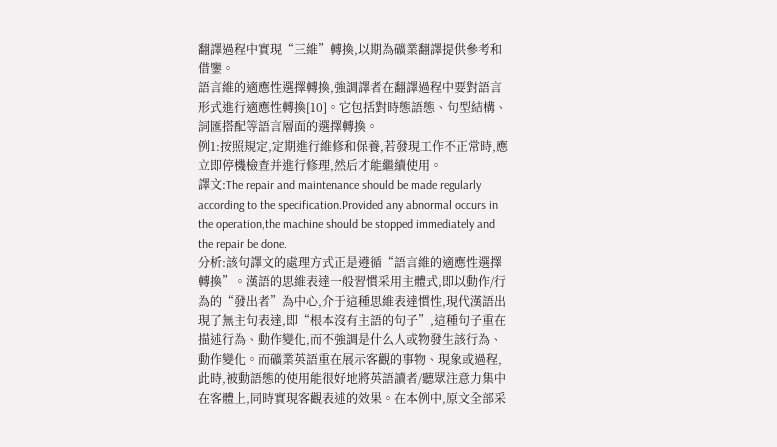翻譯過程中實現“三維”轉換,以期為礦業翻譯提供參考和借鑒。
語言維的適應性選擇轉換,強調譯者在翻譯過程中要對語言形式進行適應性轉換[10]。它包括對時態語態、句型結構、詞匯搭配等語言層面的選擇轉換。
例1:按照規定,定期進行維修和保養,若發現工作不正常時,應立即停機檢查并進行修理,然后才能繼續使用。
譯文:The repair and maintenance should be made regularly according to the specification.Provided any abnormal occurs in the operation,the machine should be stopped immediately and the repair be done.
分析:該句譯文的處理方式正是遵循“語言維的適應性選擇轉換”。漢語的思維表達一般習慣采用主體式,即以動作/行為的“發出者”為中心,介于這種思維表達慣性,現代漢語出現了無主句表達,即“根本沒有主語的句子”,這種句子重在描述行為、動作變化,而不強調是什么人或物發生該行為、動作變化。而礦業英語重在展示客觀的事物、現象或過程,此時,被動語態的使用能很好地將英語讀者/聽眾注意力集中在客體上,同時實現客觀表述的效果。在本例中,原文全部采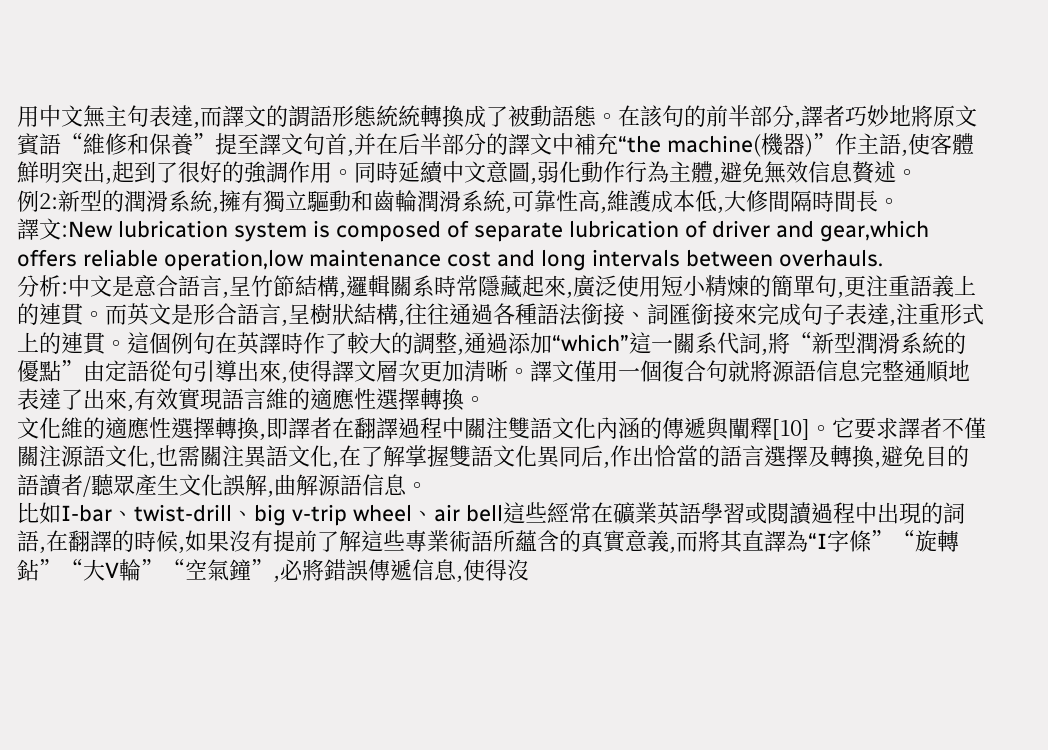用中文無主句表達,而譯文的謂語形態統統轉換成了被動語態。在該句的前半部分,譯者巧妙地將原文賓語“維修和保養”提至譯文句首,并在后半部分的譯文中補充“the machine(機器)”作主語,使客體鮮明突出,起到了很好的強調作用。同時延續中文意圖,弱化動作行為主體,避免無效信息贅述。
例2:新型的潤滑系統,擁有獨立驅動和齒輪潤滑系統,可靠性高,維護成本低,大修間隔時間長。
譯文:New lubrication system is composed of separate lubrication of driver and gear,which offers reliable operation,low maintenance cost and long intervals between overhauls.
分析:中文是意合語言,呈竹節結構,邏輯關系時常隱藏起來,廣泛使用短小精煉的簡單句,更注重語義上的連貫。而英文是形合語言,呈樹狀結構,往往通過各種語法銜接、詞匯銜接來完成句子表達,注重形式上的連貫。這個例句在英譯時作了較大的調整,通過添加“which”這一關系代詞,將“新型潤滑系統的優點”由定語從句引導出來,使得譯文層次更加清晰。譯文僅用一個復合句就將源語信息完整通順地表達了出來,有效實現語言維的適應性選擇轉換。
文化維的適應性選擇轉換,即譯者在翻譯過程中關注雙語文化內涵的傳遞與闡釋[10]。它要求譯者不僅關注源語文化,也需關注異語文化,在了解掌握雙語文化異同后,作出恰當的語言選擇及轉換,避免目的語讀者/聽眾產生文化誤解,曲解源語信息。
比如I-bar、twist-drill、big v-trip wheel、air bell這些經常在礦業英語學習或閱讀過程中出現的詞語,在翻譯的時候,如果沒有提前了解這些專業術語所蘊含的真實意義,而將其直譯為“I字條”“旋轉鉆”“大V輪”“空氣鐘”,必將錯誤傳遞信息,使得沒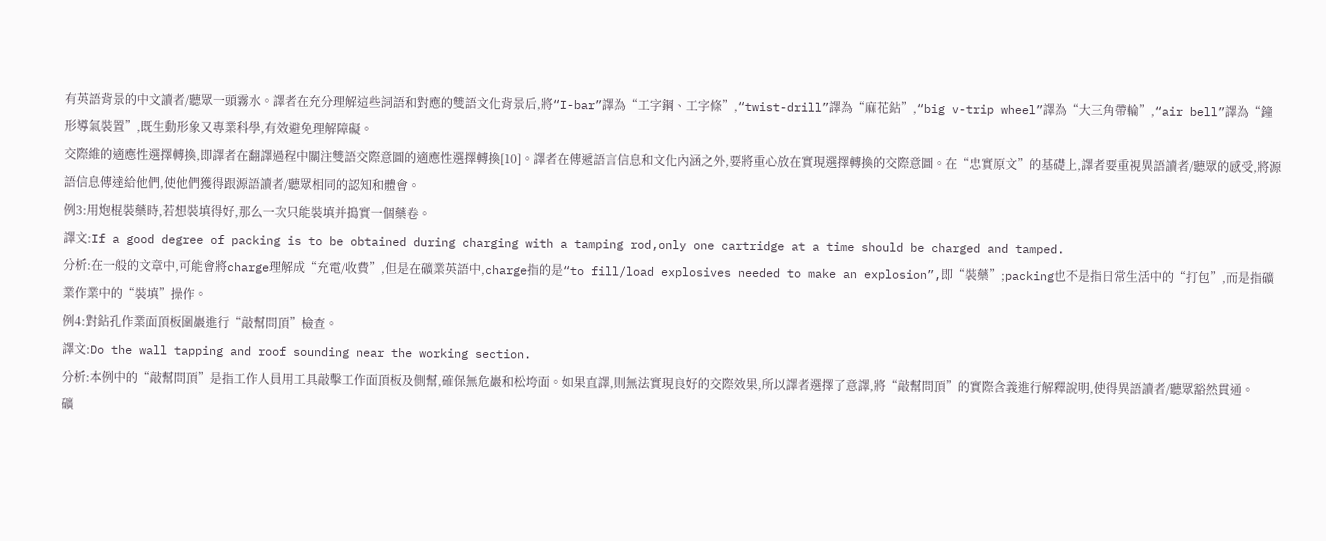有英語背景的中文讀者/聽眾一頭霧水。譯者在充分理解這些詞語和對應的雙語文化背景后,將“I-bar”譯為“工字鋼、工字條”,“twist-drill”譯為“麻花鉆”,“big v-trip wheel”譯為“大三角帶輪”,“air bell”譯為“鐘形導氣裝置”,既生動形象又專業科學,有效避免理解障礙。
交際維的適應性選擇轉換,即譯者在翻譯過程中關注雙語交際意圖的適應性選擇轉換[10]。譯者在傳遞語言信息和文化內涵之外,要將重心放在實現選擇轉換的交際意圖。在“忠實原文”的基礎上,譯者要重視異語讀者/聽眾的感受,將源語信息傳達給他們,使他們獲得跟源語讀者/聽眾相同的認知和體會。
例3:用炮棍裝藥時,若想裝填得好,那么一次只能裝填并搗實一個藥卷。
譯文:If a good degree of packing is to be obtained during charging with a tamping rod,only one cartridge at a time should be charged and tamped.
分析:在一般的文章中,可能會將charge理解成“充電/收費”,但是在礦業英語中,charge指的是“to fill/load explosives needed to make an explosion”,即“裝藥”;packing也不是指日常生活中的“打包”,而是指礦業作業中的“裝填”操作。
例4:對鉆孔作業面頂板圍巖進行“敲幫問頂”檢查。
譯文:Do the wall tapping and roof sounding near the working section.
分析:本例中的“敲幫問頂”是指工作人員用工具敲擊工作面頂板及側幫,確保無危巖和松垮面。如果直譯,則無法實現良好的交際效果,所以譯者選擇了意譯,將“敲幫問頂”的實際含義進行解釋說明,使得異語讀者/聽眾豁然貫通。
礦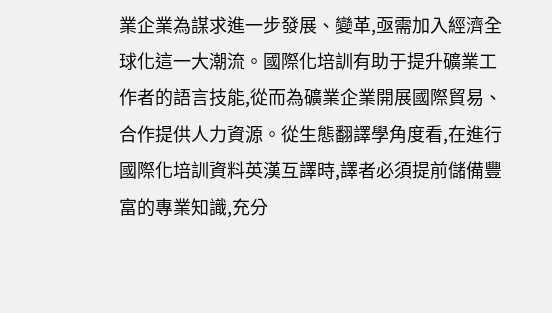業企業為謀求進一步發展、變革,亟需加入經濟全球化這一大潮流。國際化培訓有助于提升礦業工作者的語言技能,從而為礦業企業開展國際貿易、合作提供人力資源。從生態翻譯學角度看,在進行國際化培訓資料英漢互譯時,譯者必須提前儲備豐富的專業知識,充分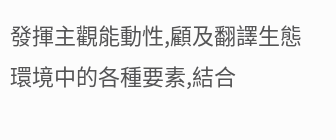發揮主觀能動性,顧及翻譯生態環境中的各種要素,結合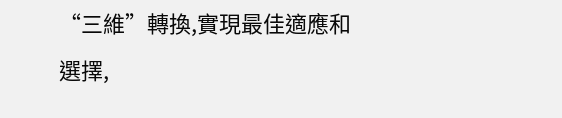“三維”轉換,實現最佳適應和選擇,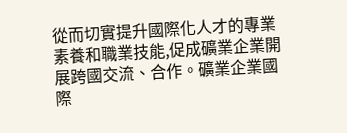從而切實提升國際化人才的專業素養和職業技能,促成礦業企業開展跨國交流、合作。礦業企業國際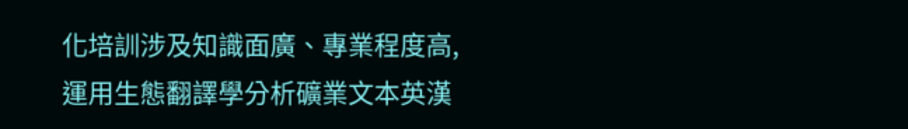化培訓涉及知識面廣、專業程度高,運用生態翻譯學分析礦業文本英漢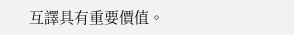互譯具有重要價值。